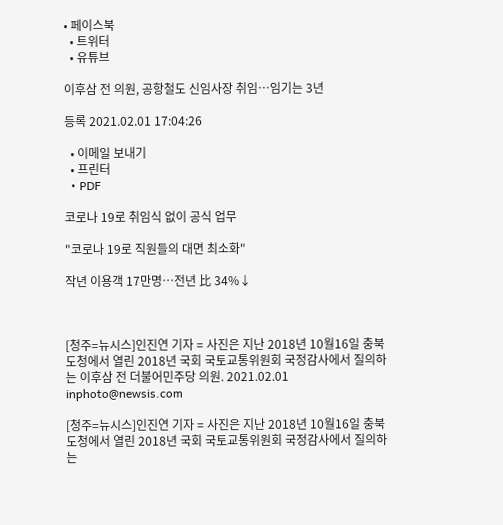• 페이스북
  • 트위터
  • 유튜브

이후삼 전 의원, 공항철도 신임사장 취임…임기는 3년

등록 2021.02.01 17:04:26

  • 이메일 보내기
  • 프린터
  • PDF

코로나 19로 취임식 없이 공식 업무

"코로나 19로 직원들의 대면 최소화"

작년 이용객 17만명…전년 比 34%↓



[청주=뉴시스]인진연 기자 = 사진은 지난 2018년 10월16일 충북도청에서 열린 2018년 국회 국토교통위원회 국정감사에서 질의하는 이후삼 전 더불어민주당 의원. 2021.02.01 inphoto@newsis.com

[청주=뉴시스]인진연 기자 = 사진은 지난 2018년 10월16일 충북도청에서 열린 2018년 국회 국토교통위원회 국정감사에서 질의하는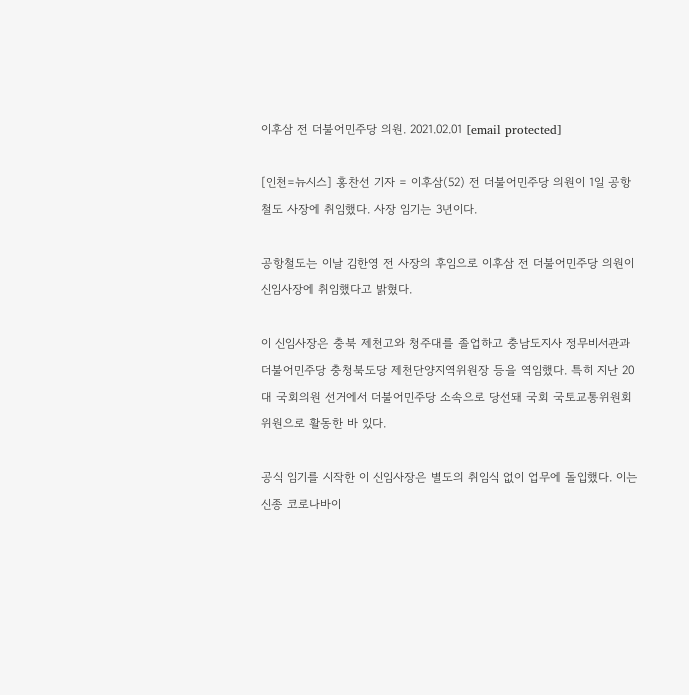이후삼 전 더불어민주당 의원. 2021.02.01 [email protected]

[인천=뉴시스] 홍찬선 기자 = 이후삼(52) 전 더불어민주당 의원이 1일 공항철도 사장에 취임했다. 사장 임기는 3년이다.

공항철도는 이날 김한영 전 사장의 후임으로 이후삼 전 더불어민주당 의원이 신임사장에 취임했다고 밝혔다.

이 신임사장은 충북 제천고와 청주대를 졸업하고 충남도지사 정무비서관과 더불어민주당 충청북도당 제천단양지역위원장 등을 역임했다. 특히 지난 20대 국회의원 선거에서 더불어민주당 소속으로 당선돼 국회 국토교통위원회 위원으로 활동한 바 있다.

공식 임기를 시작한 이 신임사장은 별도의 취임식 없이 업무에 돌입했다. 이는 신종 코로나바이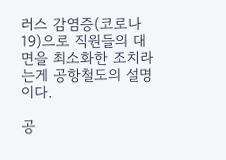러스 감염증(코로나 19)으로 직원들의 대면을 최소화한 조치라는게 공항철도의 설명이다.

공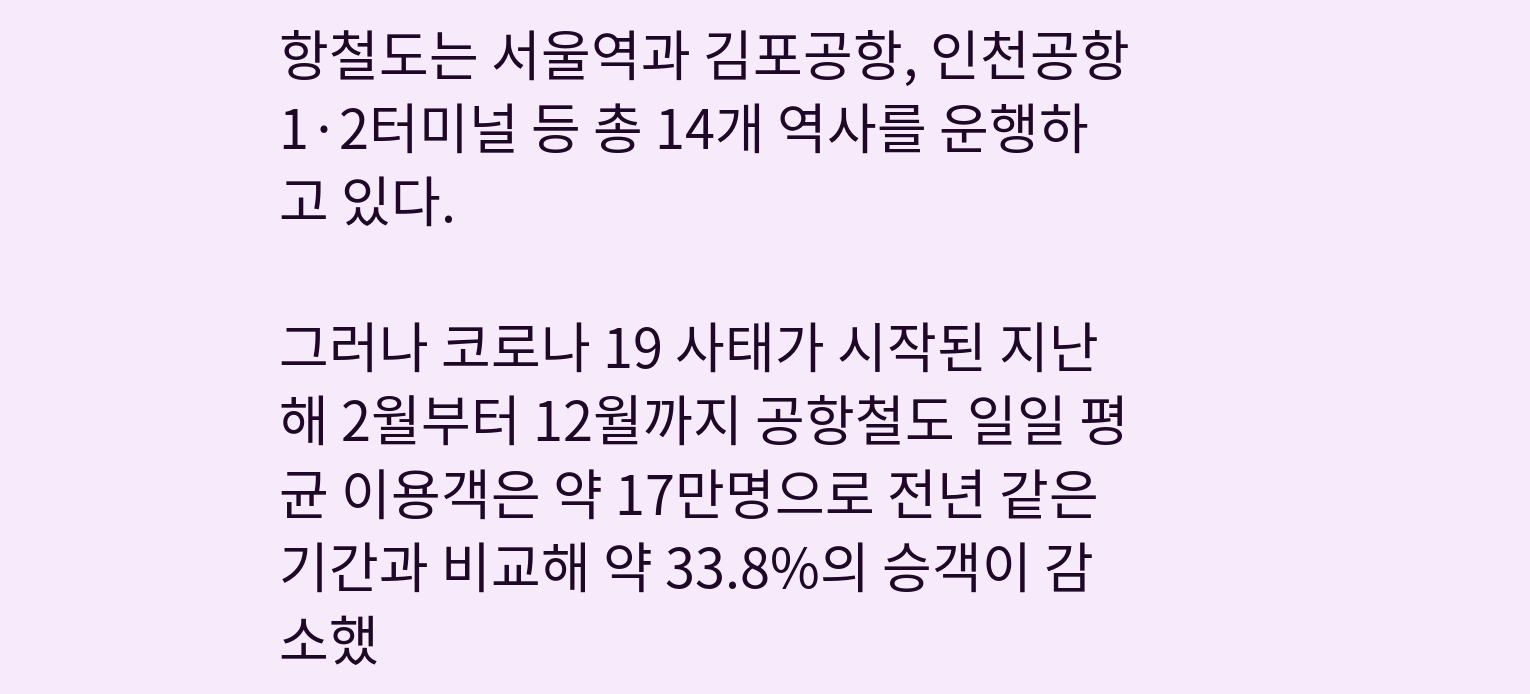항철도는 서울역과 김포공항, 인천공항 1·2터미널 등 총 14개 역사를 운행하고 있다.

그러나 코로나 19 사태가 시작된 지난해 2월부터 12월까지 공항철도 일일 평균 이용객은 약 17만명으로 전년 같은 기간과 비교해 약 33.8%의 승객이 감소했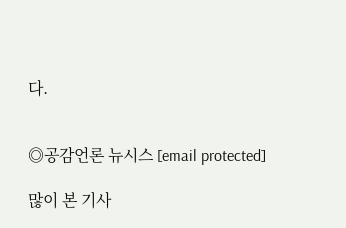다.


◎공감언론 뉴시스 [email protected]

많이 본 기사